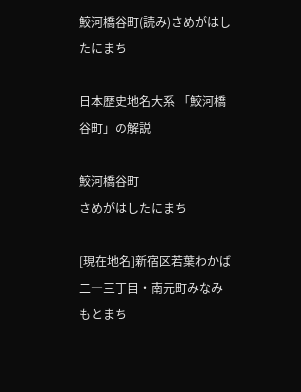鮫河橋谷町(読み)さめがはしたにまち

日本歴史地名大系 「鮫河橋谷町」の解説

鮫河橋谷町
さめがはしたにまち

[現在地名]新宿区若葉わかば二―三丁目・南元町みなみもとまち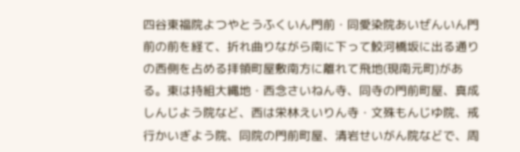四谷東福院よつやとうふくいん門前・同愛染院あいぜんいん門前の前を経て、折れ曲りながら南に下って鮫河橋坂に出る通りの西側を占める拝領町屋敷南方に離れて飛地(現南元町)がある。東は持組大縄地・西念さいねん寺、同寺の門前町屋、真成しんじよう院など、西は栄林えいりん寺・文殊もんじゆ院、戒行かいぎよう院、同院の門前町屋、清岩せいがん院などで、周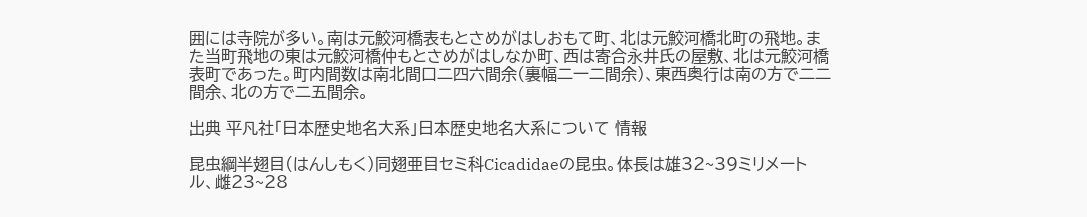囲には寺院が多い。南は元鮫河橋表もとさめがはしおもて町、北は元鮫河橋北町の飛地。また当町飛地の東は元鮫河橋仲もとさめがはしなか町、西は寄合永井氏の屋敷、北は元鮫河橋表町であった。町内間数は南北間口二四六間余(裏幅二一二間余)、東西奥行は南の方で二二間余、北の方で二五間余。

出典 平凡社「日本歴史地名大系」日本歴史地名大系について 情報

昆虫綱半翅目(はんしもく)同翅亜目セミ科Cicadidaeの昆虫。体長は雄32~39ミリメートル、雌23~28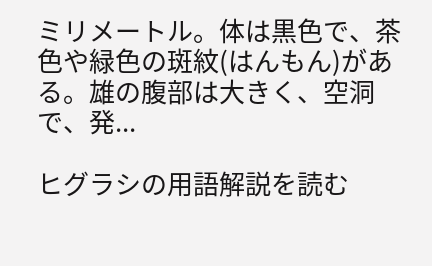ミリメートル。体は黒色で、茶色や緑色の斑紋(はんもん)がある。雄の腹部は大きく、空洞で、発...

ヒグラシの用語解説を読む